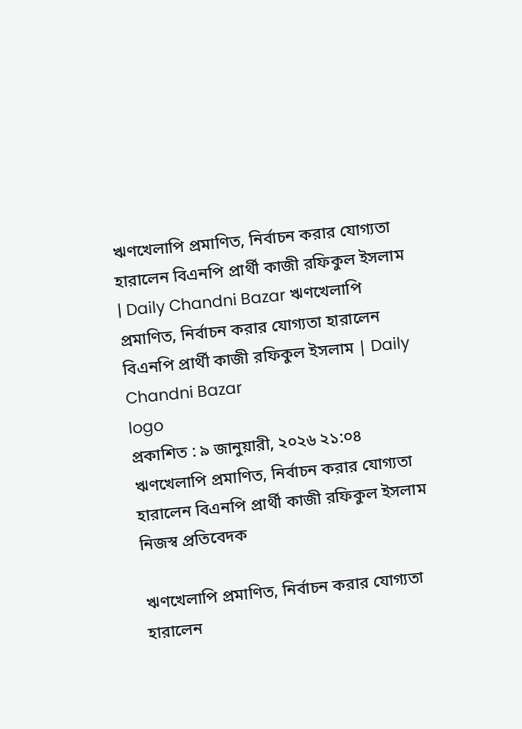ঋণখেলাপি প্রমাণিত, নির্বাচন করার যোগ্যতা হারালেন বিএনপি প্রার্থী কাজী রফিকুল ইসলাম | Daily Chandni Bazar ঋণখেলাপি প্রমাণিত, নির্বাচন করার যোগ্যতা হারালেন বিএনপি প্রার্থী কাজী রফিকুল ইসলাম | Daily Chandni Bazar
logo
প্রকাশিত : ৯ জানুয়ারী, ২০২৬ ২১:০৪
ঋণখেলাপি প্রমাণিত, নির্বাচন করার যোগ্যতা হারালেন বিএনপি প্রার্থী কাজী রফিকুল ইসলাম
নিজস্ব প্রতিবেদক

ঋণখেলাপি প্রমাণিত, নির্বাচন করার যোগ্যতা হারালেন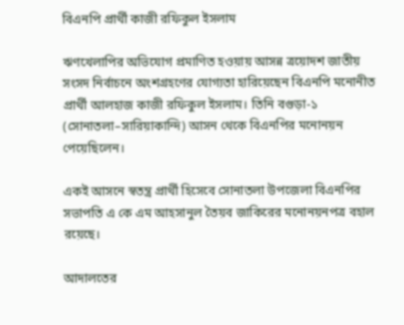বিএনপি প্রার্থী কাজী রফিকুল ইসলাম

ঋণখেলাপির অভিযোগ প্রমাণিত হওয়ায় আসন্ন ত্রয়োদশ জাতীয় সংসদ নির্বাচনে অংশগ্রহণের যোগ্যতা হারিয়েছেন বিএনপি মনোনীত প্রার্থী আলহাজ কাজী রফিকুল ইসলাম। তিনি বগুড়া-১ (সোনাতলা–সারিয়াকান্দি) আসন থেকে বিএনপির মনোনয়ন পেয়েছিলেন।

একই আসনে স্বতন্ত্র প্রার্থী হিসেবে সোনাতলা উপজেলা বিএনপির সভাপতি এ কে এম আহসানুল তৈয়ব জাকিরের মনোনয়নপত্র বহাল রয়েছে।

আদালতের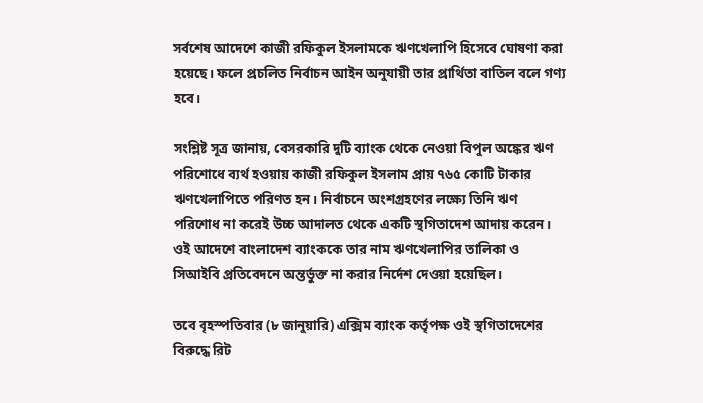সর্বশেষ আদেশে কাজী রফিকুল ইসলামকে ঋণখেলাপি হিসেবে ঘোষণা করা হয়েছে। ফলে প্রচলিত নির্বাচন আইন অনুযায়ী তার প্রার্থিতা বাতিল বলে গণ্য হবে।

সংশ্লিষ্ট সূত্র জানায়, বেসরকারি দুটি ব্যাংক থেকে নেওয়া বিপুল অঙ্কের ঋণ পরিশোধে ব্যর্থ হওয়ায় কাজী রফিকুল ইসলাম প্রায় ৭৬৫ কোটি টাকার ঋণখেলাপিতে পরিণত হন। নির্বাচনে অংশগ্রহণের লক্ষ্যে তিনি ঋণ পরিশোধ না করেই উচ্চ আদালত থেকে একটি স্থগিতাদেশ আদায় করেন। ওই আদেশে বাংলাদেশ ব্যাংককে তার নাম ঋণখেলাপির তালিকা ও সিআইবি প্রতিবেদনে অন্তর্ভুক্ত না করার নির্দেশ দেওয়া হয়েছিল।

তবে বৃহস্পতিবার (৮ জানুয়ারি) এক্সিম ব্যাংক কর্তৃপক্ষ ওই স্থগিতাদেশের বিরুদ্ধে রিট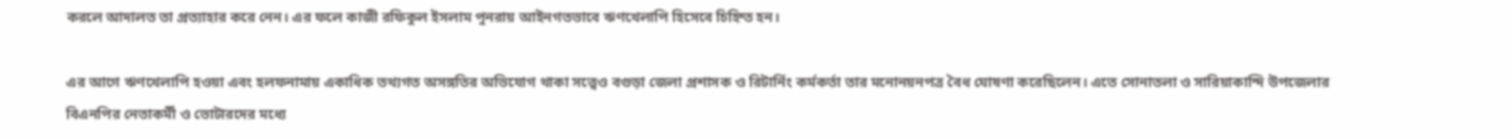করলে আদালত তা প্রত্যাহার করে নেন। এর ফলে কাজী রফিকুল ইসলাম পুনরায় আইনগতভাবে ঋণখেলাপি হিসেবে চিহ্নিত হন।

এর আগে ঋণখেলাপি হওয়া এবং হলফনামায় একাধিক তথ্যগত অসঙ্গতির অভিযোগ থাকা সত্ত্বেও বগুড়া জেলা প্রশাসক ও রিটার্নিং কর্মকর্তা তার মনোনয়নপত্র বৈধ ঘোষণা করেছিলেন। এতে সোনাতলা ও সারিয়াকান্দি উপজেলার বিএনপির নেতাকর্মী ও ভোটারদের মধ্যে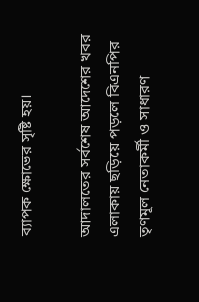ব্যাপক ক্ষোভের সৃষ্টি হয়।

আদালতের সর্বশেষ আদেশের খবর এলাকায় ছড়িয়ে পড়লে বিএনপির তৃণমূল নেতাকর্মী ও সাধারণ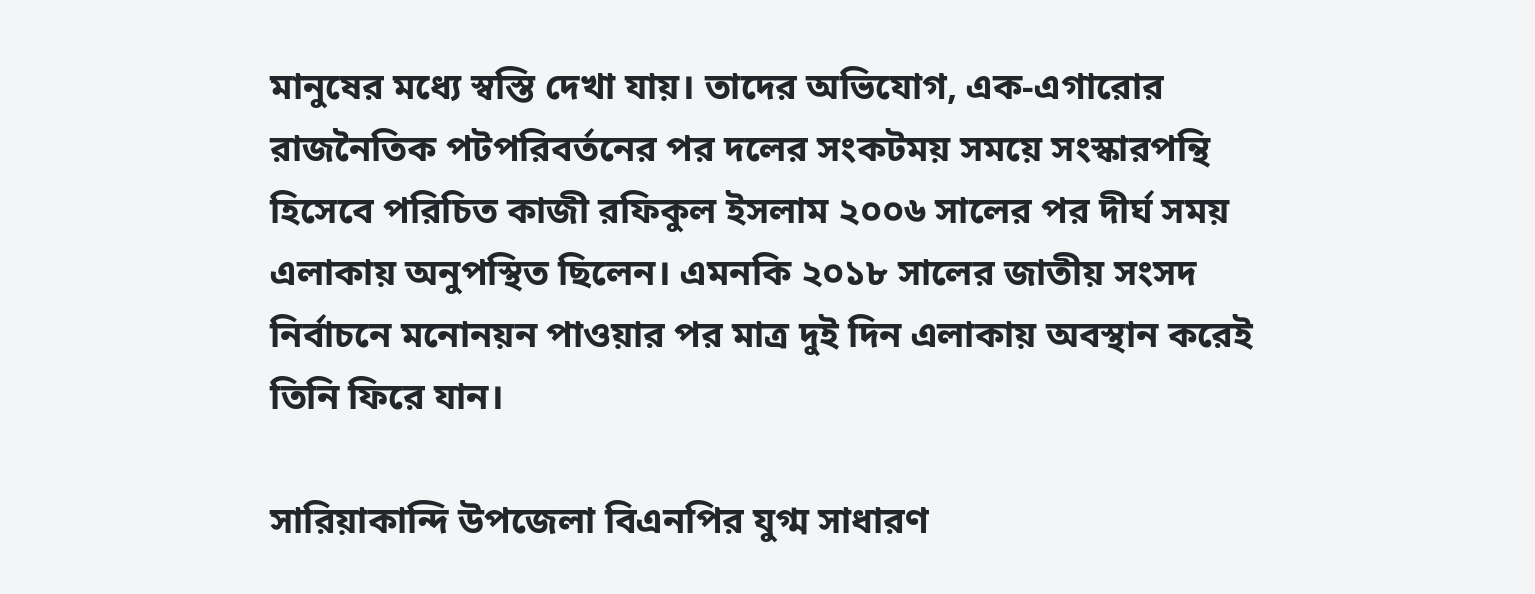মানুষের মধ্যে স্বস্তি দেখা যায়। তাদের অভিযোগ, এক-এগারোর রাজনৈতিক পটপরিবর্তনের পর দলের সংকটময় সময়ে সংস্কারপন্থি হিসেবে পরিচিত কাজী রফিকুল ইসলাম ২০০৬ সালের পর দীর্ঘ সময় এলাকায় অনুপস্থিত ছিলেন। এমনকি ২০১৮ সালের জাতীয় সংসদ নির্বাচনে মনোনয়ন পাওয়ার পর মাত্র দুই দিন এলাকায় অবস্থান করেই তিনি ফিরে যান।

সারিয়াকান্দি উপজেলা বিএনপির যুগ্ম সাধারণ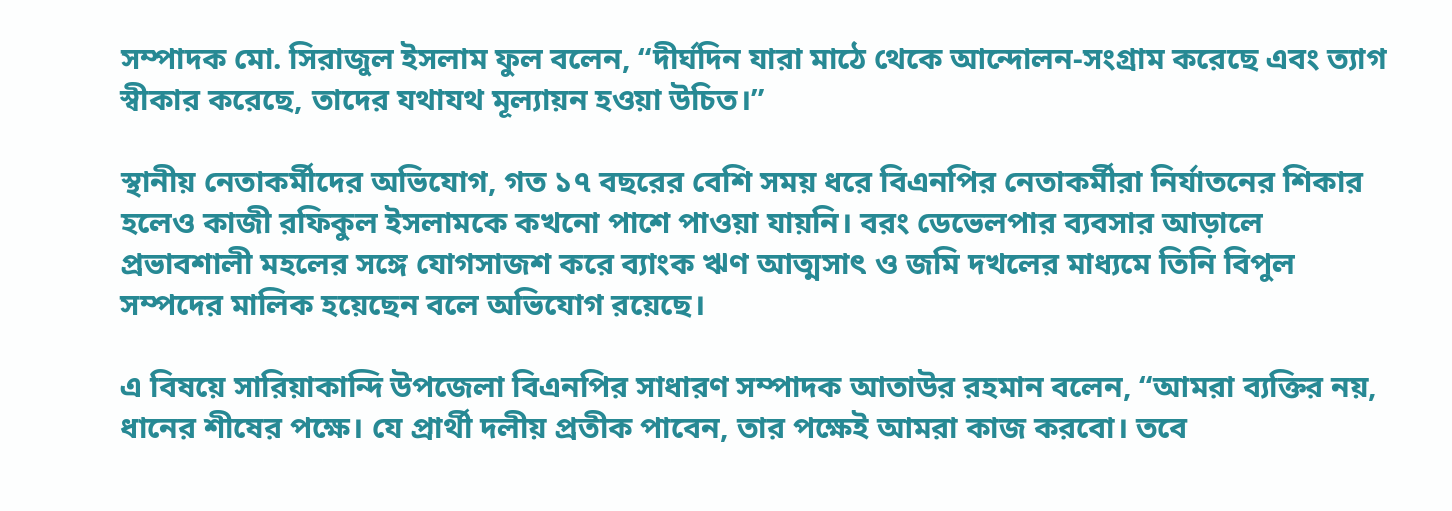সম্পাদক মো. সিরাজুল ইসলাম ফুল বলেন, “দীর্ঘদিন যারা মাঠে থেকে আন্দোলন-সংগ্রাম করেছে এবং ত্যাগ স্বীকার করেছে, তাদের যথাযথ মূল্যায়ন হওয়া উচিত।”

স্থানীয় নেতাকর্মীদের অভিযোগ, গত ১৭ বছরের বেশি সময় ধরে বিএনপির নেতাকর্মীরা নির্যাতনের শিকার হলেও কাজী রফিকুল ইসলামকে কখনো পাশে পাওয়া যায়নি। বরং ডেভেলপার ব্যবসার আড়ালে প্রভাবশালী মহলের সঙ্গে যোগসাজশ করে ব্যাংক ঋণ আত্মসাৎ ও জমি দখলের মাধ্যমে তিনি বিপুল সম্পদের মালিক হয়েছেন বলে অভিযোগ রয়েছে।

এ বিষয়ে সারিয়াকান্দি উপজেলা বিএনপির সাধারণ সম্পাদক আতাউর রহমান বলেন, “আমরা ব্যক্তির নয়, ধানের শীষের পক্ষে। যে প্রার্থী দলীয় প্রতীক পাবেন, তার পক্ষেই আমরা কাজ করবো। তবে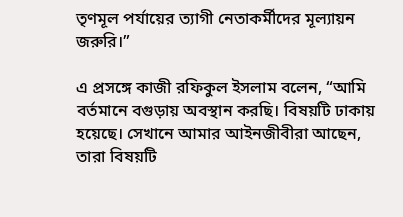তৃণমূল পর্যায়ের ত্যাগী নেতাকর্মীদের মূল্যায়ন জরুরি।”

এ প্রসঙ্গে কাজী রফিকুল ইসলাম বলেন, “আমি বর্তমানে বগুড়ায় অবস্থান করছি। বিষয়টি ঢাকায় হয়েছে। সেখানে আমার আইনজীবীরা আছেন, তারা বিষয়টি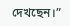দেখছেন।”